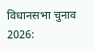विधानसभा चुनाव 2026: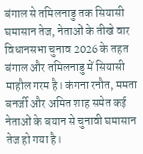बंगाल से तमिलनाडु तक सियासी घमासान तेज, नेताओं के तीखे वार
विधानसभा चुनाव 2026 के तहत बंगाल और तमिलनाडु में सियासी माहौल गरम है। कंगना रनौत, ममता बनर्जी और अमित शाह समेत कई नेताओं के बयान से चुनावी घमासान तेज हो गया है।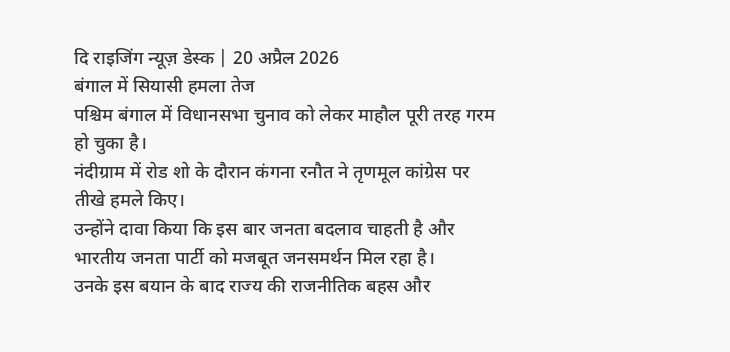दि राइजिंग न्यूज़ डेस्क | 20 अप्रैल 2026
बंगाल में सियासी हमला तेज
पश्चिम बंगाल में विधानसभा चुनाव को लेकर माहौल पूरी तरह गरम हो चुका है।
नंदीग्राम में रोड शो के दौरान कंगना रनौत ने तृणमूल कांग्रेस पर तीखे हमले किए।
उन्होंने दावा किया कि इस बार जनता बदलाव चाहती है और भारतीय जनता पार्टी को मजबूत जनसमर्थन मिल रहा है।
उनके इस बयान के बाद राज्य की राजनीतिक बहस और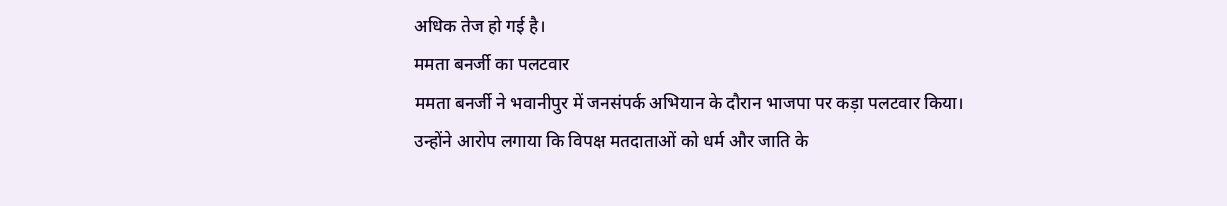अधिक तेज हो गई है।
ममता बनर्जी का पलटवार
ममता बनर्जी ने भवानीपुर में जनसंपर्क अभियान के दौरान भाजपा पर कड़ा पलटवार किया।
उन्होंने आरोप लगाया कि विपक्ष मतदाताओं को धर्म और जाति के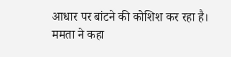आधार पर बांटने की कोशिश कर रहा है।
ममता ने कहा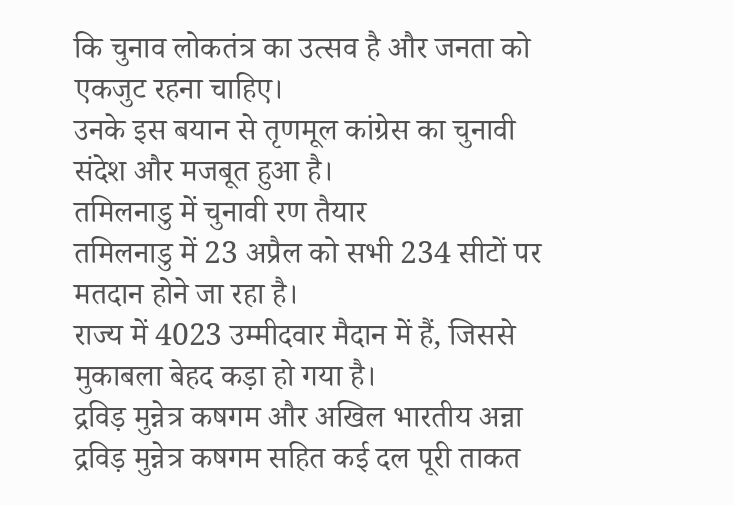कि चुनाव लोकतंत्र का उत्सव है और जनता को एकजुट रहना चाहिए।
उनके इस बयान से तृणमूल कांग्रेस का चुनावी संदेश और मजबूत हुआ है।
तमिलनाडु में चुनावी रण तैयार
तमिलनाडु में 23 अप्रैल को सभी 234 सीटों पर मतदान होने जा रहा है।
राज्य में 4023 उम्मीदवार मैदान में हैं, जिससे मुकाबला बेहद कड़ा हो गया है।
द्रविड़ मुन्नेत्र कषगम और अखिल भारतीय अन्ना द्रविड़ मुन्नेत्र कषगम सहित कई दल पूरी ताकत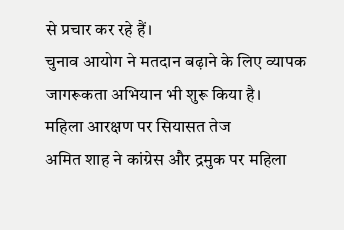से प्रचार कर रहे हैं।
चुनाव आयोग ने मतदान बढ़ाने के लिए व्यापक जागरूकता अभियान भी शुरू किया है।
महिला आरक्षण पर सियासत तेज
अमित शाह ने कांग्रेस और द्रमुक पर महिला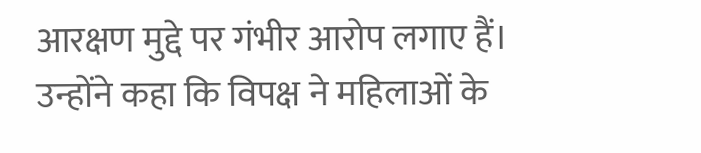आरक्षण मुद्दे पर गंभीर आरोप लगाए हैं।
उन्होंने कहा कि विपक्ष ने महिलाओं के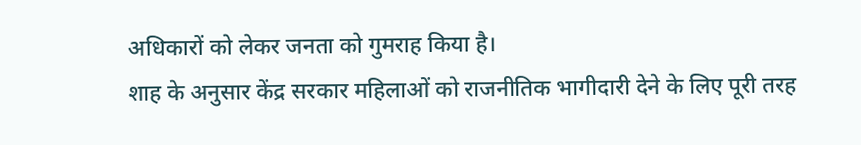अधिकारों को लेकर जनता को गुमराह किया है।
शाह के अनुसार केंद्र सरकार महिलाओं को राजनीतिक भागीदारी देने के लिए पूरी तरह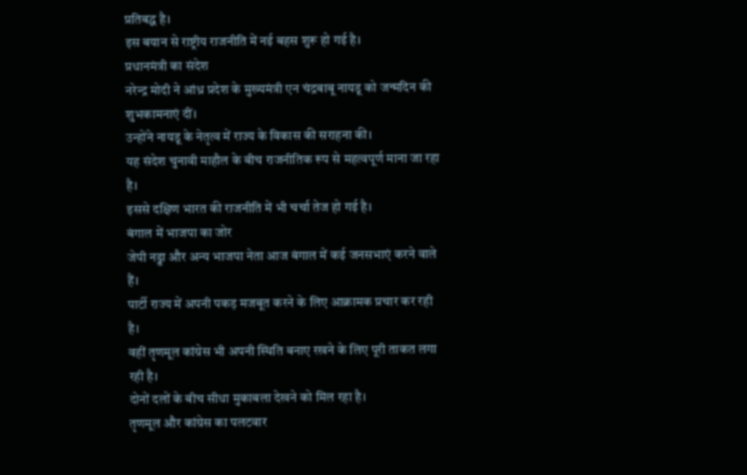प्रतिबद्ध है।
इस बयान से राष्ट्रीय राजनीति में नई बहस शुरू हो गई है।
प्रधानमंत्री का संदेश
नरेन्द्र मोदी ने आंध्र प्रदेश के मुख्यमंत्री एन चंद्रबाबू नायडू को जन्मदिन की शुभकामनाएं दीं।
उन्होंने नायडू के नेतृत्व में राज्य के विकास की सराहना की।
यह संदेश चुनावी माहौल के बीच राजनीतिक रूप से महत्वपूर्ण माना जा रहा है।
इससे दक्षिण भारत की राजनीति में भी चर्चा तेज हो गई है।
बंगाल में भाजपा का जोर
जेपी नड्डा और अन्य भाजपा नेता आज बंगाल में कई जनसभाएं करने वाले हैं।
पार्टी राज्य में अपनी पकड़ मजबूत करने के लिए आक्रामक प्रचार कर रही है।
वहीं तृणमूल कांग्रेस भी अपनी स्थिति बनाए रखने के लिए पूरी ताकत लगा रही है।
दोनों दलों के बीच सीधा मुकाबला देखने को मिल रहा है।
तृणमूल और कांग्रेस का पलटवार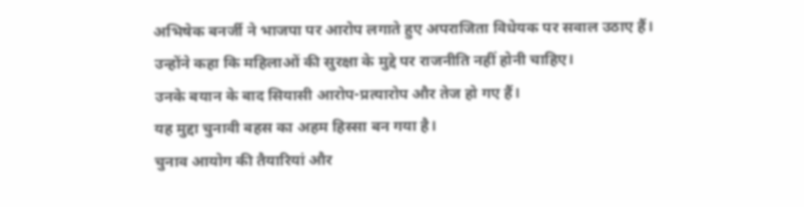अभिषेक बनर्जी ने भाजपा पर आरोप लगाते हुए अपराजिता विधेयक पर सवाल उठाए हैं।
उन्होंने कहा कि महिलाओं की सुरक्षा के मुद्दे पर राजनीति नहीं होनी चाहिए।
उनके बयान के बाद सियासी आरोप-प्रत्यारोप और तेज हो गए हैं।
यह मुद्दा चुनावी बहस का अहम हिस्सा बन गया है।
चुनाव आयोग की तैयारियां और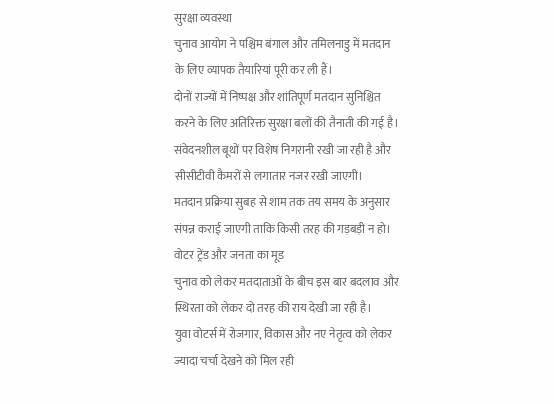सुरक्षा व्यवस्था
चुनाव आयोग ने पश्चिम बंगाल और तमिलनाडु में मतदान के लिए व्यापक तैयारियां पूरी कर ली हैं।
दोनों राज्यों में निष्पक्ष और शांतिपूर्ण मतदान सुनिश्चित करने के लिए अतिरिक्त सुरक्षा बलों की तैनाती की गई है।
संवेदनशील बूथों पर विशेष निगरानी रखी जा रही है और सीसीटीवी कैमरों से लगातार नजर रखी जाएगी।
मतदान प्रक्रिया सुबह से शाम तक तय समय के अनुसार संपन्न कराई जाएगी ताकि किसी तरह की गड़बड़ी न हो।
वोटर ट्रेंड और जनता का मूड
चुनाव को लेकर मतदाताओं के बीच इस बार बदलाव और स्थिरता को लेकर दो तरह की राय देखी जा रही है।
युवा वोटर्स में रोजगार, विकास और नए नेतृत्व को लेकर ज्यादा चर्चा देखने को मिल रही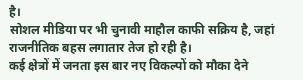है।
सोशल मीडिया पर भी चुनावी माहौल काफी सक्रिय है, जहां राजनीतिक बहस लगातार तेज हो रही है।
कई क्षेत्रों में जनता इस बार नए विकल्पों को मौका देने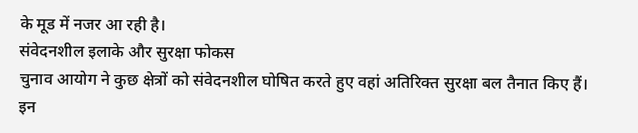के मूड में नजर आ रही है।
संवेदनशील इलाके और सुरक्षा फोकस
चुनाव आयोग ने कुछ क्षेत्रों को संवेदनशील घोषित करते हुए वहां अतिरिक्त सुरक्षा बल तैनात किए हैं।
इन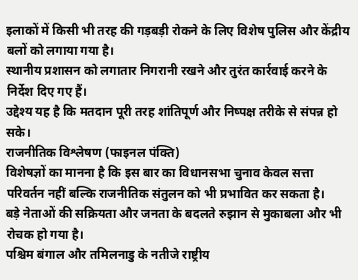इलाकों में किसी भी तरह की गड़बड़ी रोकने के लिए विशेष पुलिस और केंद्रीय बलों को लगाया गया है।
स्थानीय प्रशासन को लगातार निगरानी रखने और तुरंत कार्रवाई करने के निर्देश दिए गए हैं।
उद्देश्य यह है कि मतदान पूरी तरह शांतिपूर्ण और निष्पक्ष तरीके से संपन्न हो सके।
राजनीतिक विश्लेषण (फाइनल पंक्ति)
विशेषज्ञों का मानना है कि इस बार का विधानसभा चुनाव केवल सत्ता परिवर्तन नहीं बल्कि राजनीतिक संतुलन को भी प्रभावित कर सकता है।
बड़े नेताओं की सक्रियता और जनता के बदलते रुझान से मुकाबला और भी रोचक हो गया है।
पश्चिम बंगाल और तमिलनाडु के नतीजे राष्ट्रीय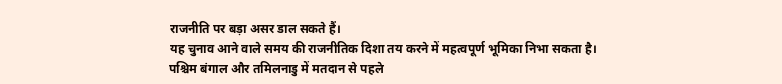राजनीति पर बड़ा असर डाल सकते हैं।
यह चुनाव आने वाले समय की राजनीतिक दिशा तय करने में महत्वपूर्ण भूमिका निभा सकता है।
पश्चिम बंगाल और तमिलनाडु में मतदान से पहले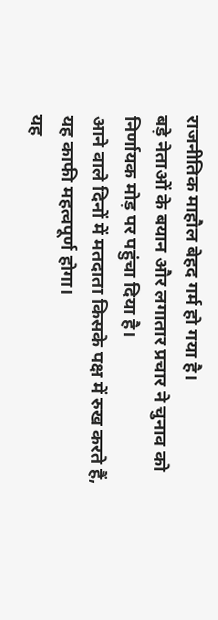राजनीतिक माहौल बेहद गर्म हो गया है।
बड़े नेताओं के बयान और लगातार प्रचार ने चुनाव को निर्णायक मोड़ पर पहुंचा दिया है।
आने वाले दिनों में मतदाता किसके पक्ष में रुख करते हैं, यह काफी महत्वपूर्ण होगा।
यह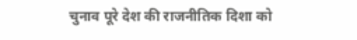चुनाव पूरे देश की राजनीतिक दिशा को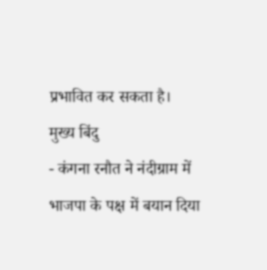प्रभावित कर सकता है।
मुख्य बिंदु
- कंगना रनौत ने नंदीग्राम में भाजपा के पक्ष में बयान दिया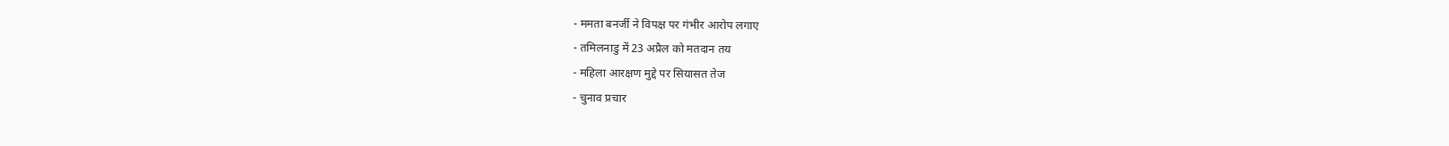- ममता बनर्जी ने विपक्ष पर गंभीर आरोप लगाए
- तमिलनाडु में 23 अप्रैल को मतदान तय
- महिला आरक्षण मुद्दे पर सियासत तेज
- चुनाव प्रचार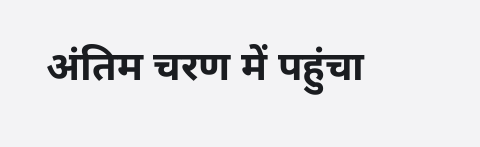अंतिम चरण में पहुंचा